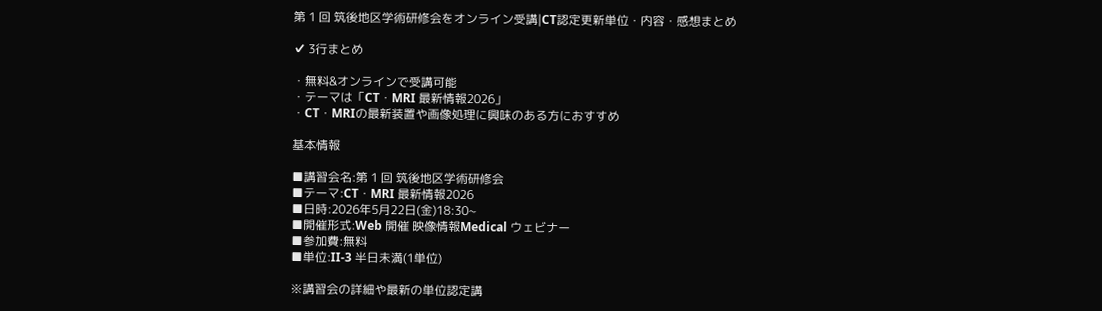第 1 回 筑後地区学術研修会をオンライン受講|CT認定更新単位・内容・感想まとめ

✔ 3行まとめ

・無料&オンラインで受講可能
・テーマは「CT・MRI 最新情報2026」
・CT・MRIの最新装置や画像処理に興味のある方におすすめ

基本情報

■講習会名:第 1 回 筑後地区学術研修会
■テーマ:CT・MRI 最新情報2026
■日時:2026年5月22日(金)18:30~
■開催形式:Web 開催 映像情報Medical ウェビナー
■参加費:無料
■単位:II-3 半日未満(1単位)

※講習会の詳細や最新の単位認定講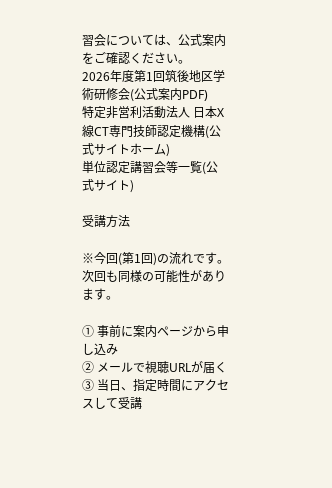習会については、公式案内をご確認ください。
2026年度第1回筑後地区学術研修会(公式案内PDF)
特定非営利活動法人 日本X線CT専門技師認定機構(公式サイトホーム)
単位認定講習会等一覧(公式サイト)

受講方法

※今回(第1回)の流れです。次回も同様の可能性があります。

① 事前に案内ページから申し込み
② メールで視聴URLが届く
③ 当日、指定時間にアクセスして受講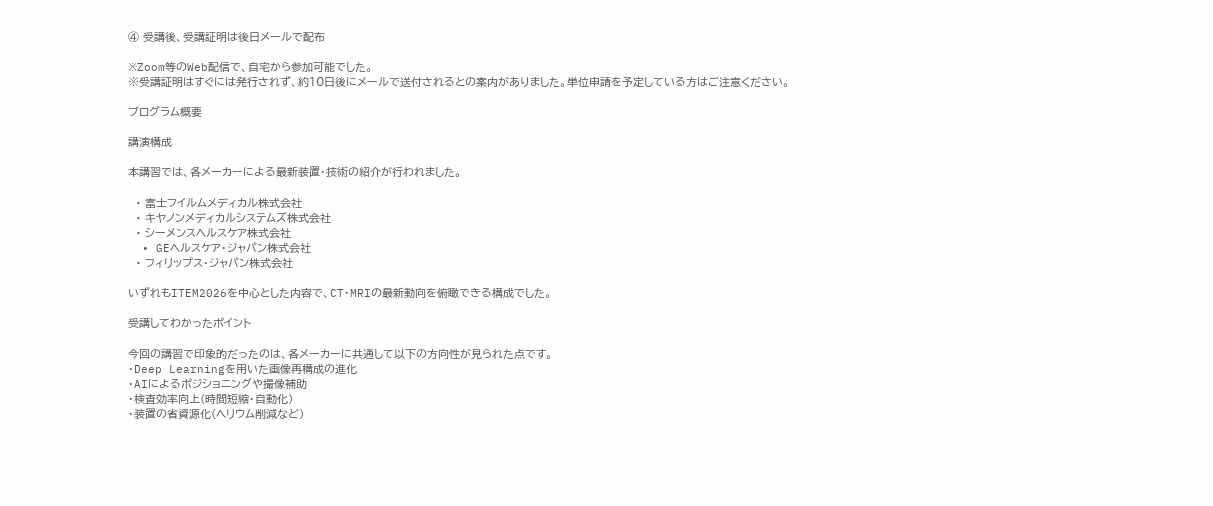④ 受講後、受講証明は後日メールで配布

※Zoom等のWeb配信で、自宅から参加可能でした。
※受講証明はすぐには発行されず、約10日後にメールで送付されるとの案内がありました。単位申請を予定している方はご注意ください。

プログラム概要

講演構成

本講習では、各メーカーによる最新装置・技術の紹介が行われました。

  • 富士フイルムメディカル株式会社
  • キヤノンメディカルシステムズ株式会社
  • シーメンスヘルスケア株式会社
  • GEヘルスケア・ジャパン株式会社
  • フィリップス・ジャパン株式会社

いずれもITEM2026を中心とした内容で、CT・MRIの最新動向を俯瞰できる構成でした。

受講してわかったポイント

今回の講習で印象的だったのは、各メーカーに共通して以下の方向性が見られた点です。
・Deep Learningを用いた画像再構成の進化
・AIによるポジショニングや撮像補助
・検査効率向上(時間短縮・自動化)
・装置の省資源化(ヘリウム削減など)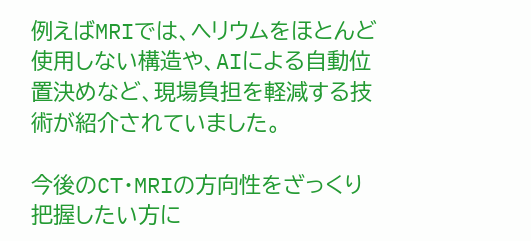例えばMRIでは、ヘリウムをほとんど使用しない構造や、AIによる自動位置決めなど、現場負担を軽減する技術が紹介されていました。

今後のCT・MRIの方向性をざっくり把握したい方に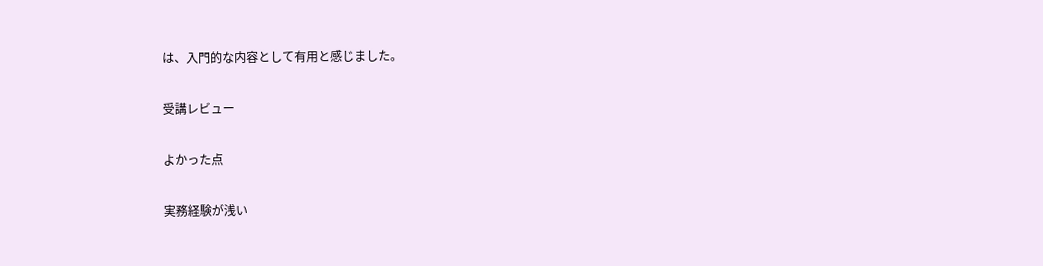は、入門的な内容として有用と感じました。

受講レビュー

よかった点

実務経験が浅い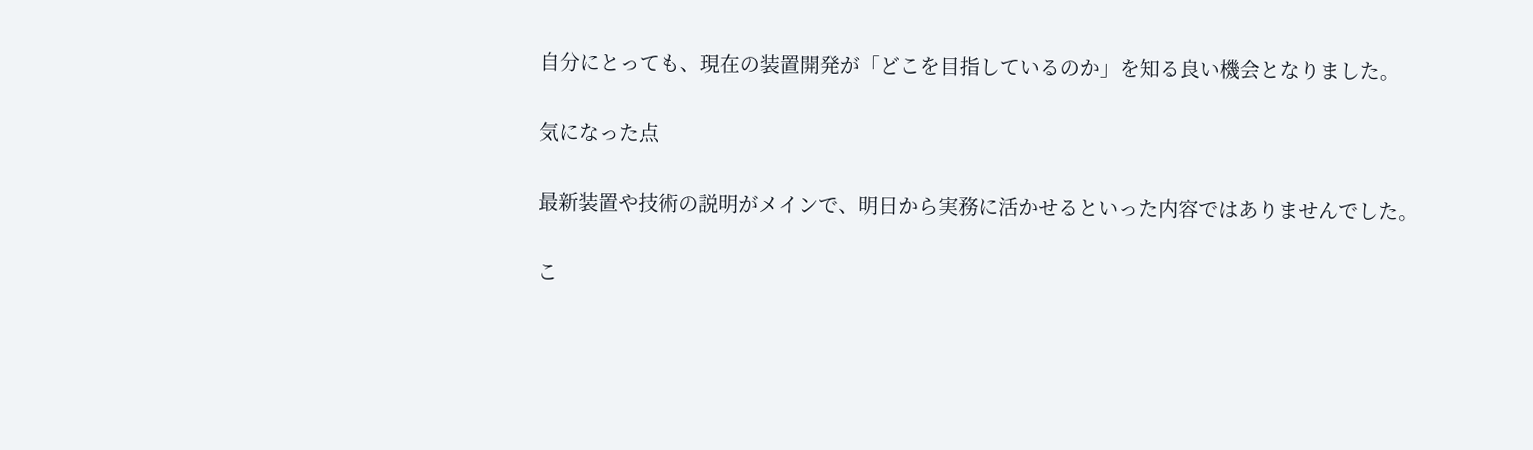自分にとっても、現在の装置開発が「どこを目指しているのか」を知る良い機会となりました。

気になった点

最新装置や技術の説明がメインで、明日から実務に活かせるといった内容ではありませんでした。

こ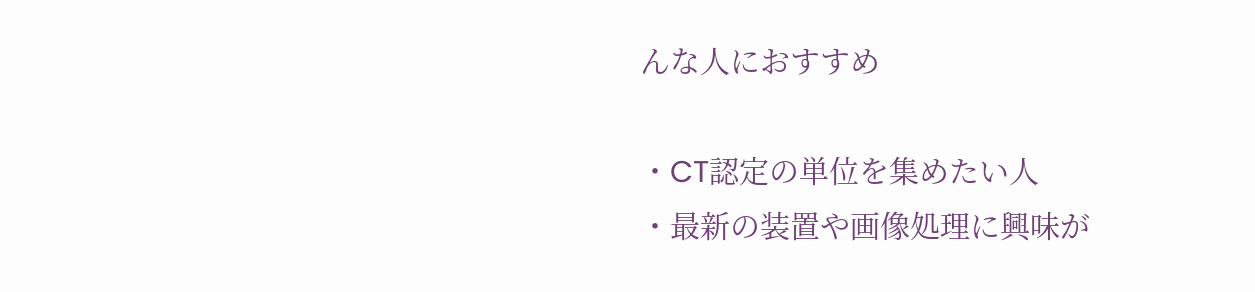んな人におすすめ

・CT認定の単位を集めたい人
・最新の装置や画像処理に興味が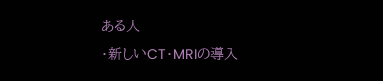ある人
・新しいCT・MRIの導入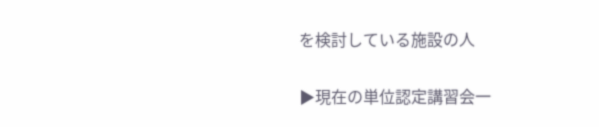を検討している施設の人


▶現在の単位認定講習会一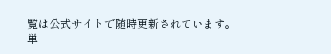覧は公式サイトで随時更新されています。
単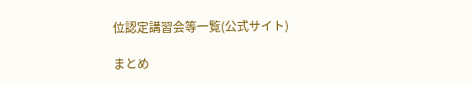位認定講習会等一覧(公式サイト)

まとめ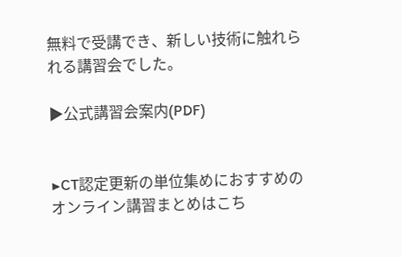無料で受講でき、新しい技術に触れられる講習会でした。

▶公式講習会案内(PDF)


▶CT認定更新の単位集めにおすすめのオンライン講習まとめはこち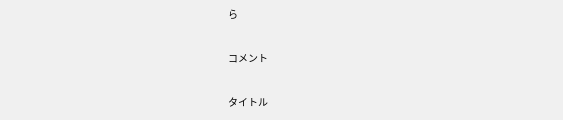ら

コメント

タイトル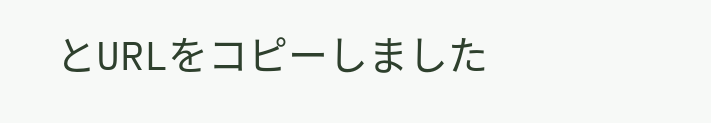とURLをコピーしました